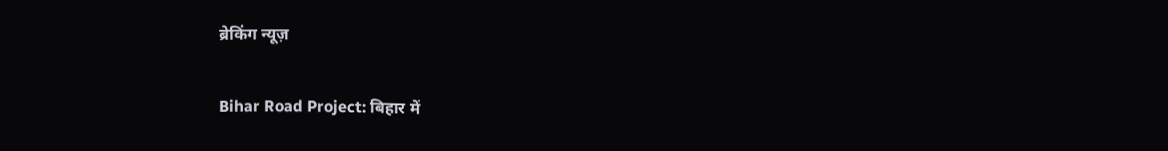ब्रेकिंग न्यूज़

Bihar Road Project: बिहार में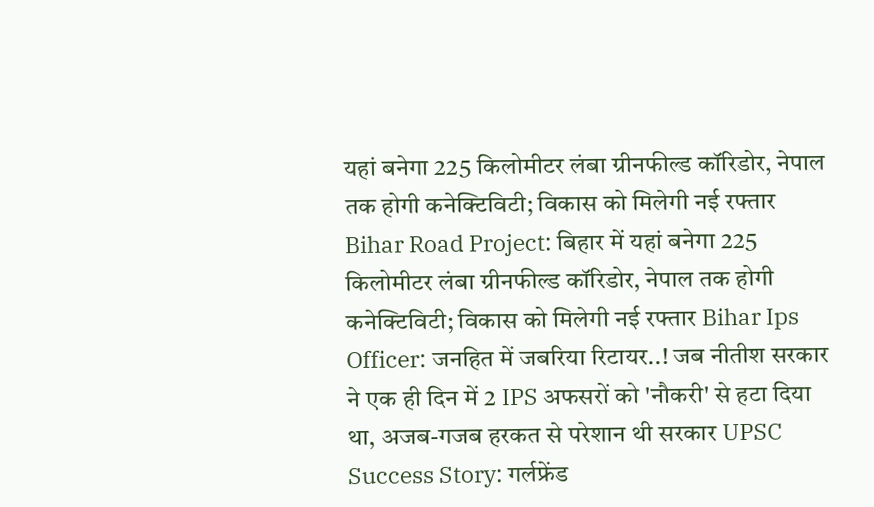यहां बनेगा 225 किलोमीटर लंबा ग्रीनफील्ड कॉरिडोर, नेपाल तक होगी कनेक्टिविटी; विकास को मिलेगी नई रफ्तार Bihar Road Project: बिहार में यहां बनेगा 225 किलोमीटर लंबा ग्रीनफील्ड कॉरिडोर, नेपाल तक होगी कनेक्टिविटी; विकास को मिलेगी नई रफ्तार Bihar Ips Officer: जनहित में जबरिया रिटायर..! जब नीतीश सरकार ने एक ही दिन में 2 IPS अफसरों को 'नौकरी' से हटा दिया था, अजब-गजब हरकत से परेशान थी सरकार UPSC Success Story: गर्लफ्रेंड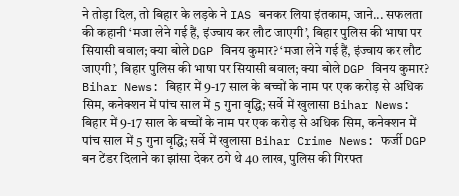ने तोड़ा दिल, तो बिहार के लड़के ने IAS बनकर लिया इंतकाम, जाने... सफलता की कहानी ‘मजा लेने गई हैं, इंज्वाय कर लौट जाएगी’, बिहार पुलिस की भाषा पर सियासी बवाल; क्या बोले DGP विनय कुमार? ‘मजा लेने गई हैं, इंज्वाय कर लौट जाएगी’, बिहार पुलिस की भाषा पर सियासी बवाल; क्या बोले DGP विनय कुमार? Bihar News: बिहार में 9-17 साल के बच्चों के नाम पर एक करोड़ से अधिक सिम, कनेक्शन में पांच साल में 5 गुना वृद्धि; सर्वे में खुलासा Bihar News: बिहार में 9-17 साल के बच्चों के नाम पर एक करोड़ से अधिक सिम, कनेक्शन में पांच साल में 5 गुना वृद्धि; सर्वे में खुलासा Bihar Crime News: फर्जी DGP बन टेंडर दिलाने का झांसा देकर ठगे थे 40 लाख, पुलिस की गिरफ्त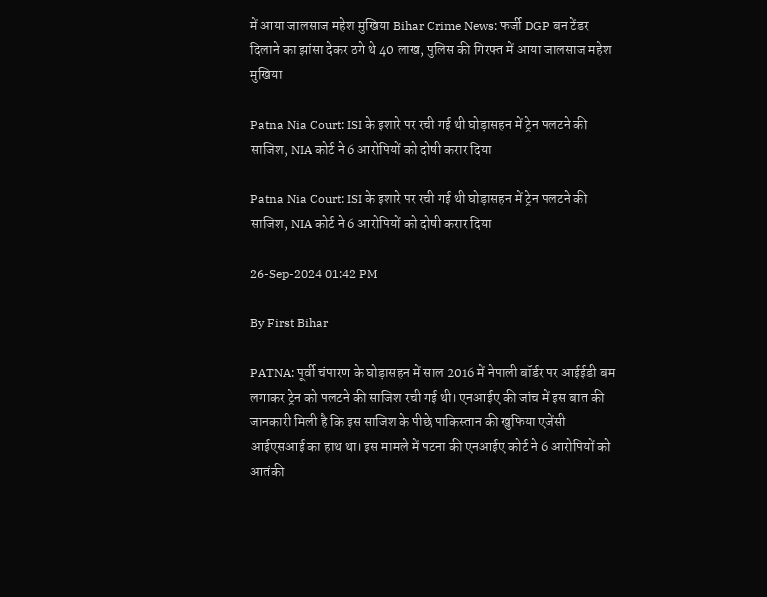में आया जालसाज महेश मुखिया Bihar Crime News: फर्जी DGP बन टेंडर दिलाने का झांसा देकर ठगे थे 40 लाख, पुलिस की गिरफ्त में आया जालसाज महेश मुखिया

Patna Nia Court: ISI के इशारे पर रची गई थी घोड़ासहन में ट्रेन पलटने की साजिश, NIA कोर्ट ने 6 आरोपियों को दोषी करार दिया

Patna Nia Court: ISI के इशारे पर रची गई थी घोड़ासहन में ट्रेन पलटने की साजिश, NIA कोर्ट ने 6 आरोपियों को दोषी करार दिया

26-Sep-2024 01:42 PM

By First Bihar

PATNA: पूर्वी चंपारण के घोड़ासहन में साल 2016 में नेपाली बॉर्डर पर आईईडी बम लगाकर ट्रेन को पलटने की साजिश रची गई थी। एनआईए की जांच में इस बात की जानकारी मिली है कि इस साजिश के पीछे पाकिस्तान की खुफिया एजेंसी आईएसआई का हाथ था। इस मामले में पटना की एनआईए कोर्ट ने 6 आरोपियों को आतंकी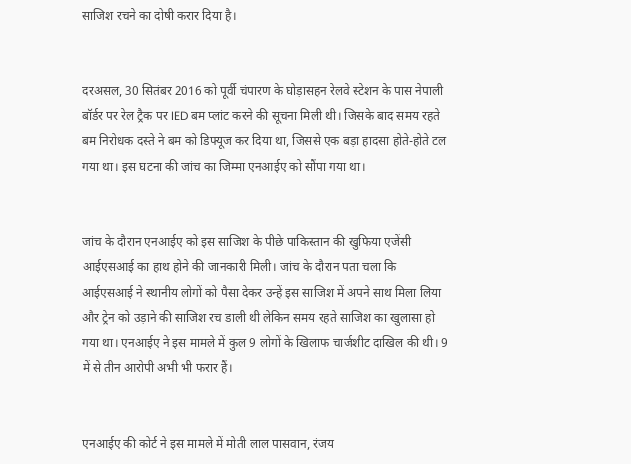साजिश रचने का दोषी करार दिया है।


दरअसल, 30 सितंबर 2016 को पूर्वी चंपारण के घोड़ासहन रेलवे स्टेशन के पास नेपाली बॉर्डर पर रेल ट्रैक पर IED बम प्लांट करने की सूचना मिली थी। जिसके बाद समय रहते बम निरोधक दस्ते ने बम को डिफ्यूज कर दिया था, जिससे एक बड़ा हादसा होते-होते टल गया था। इस घटना की जांच का जिम्मा एनआईए को सौंपा गया था।


जांच के दौरान एनआईए को इस साजिश के पीछे पाकिस्तान की खुफिया एजेंसी आईएसआई का हाथ होने की जानकारी मिली। जांच के दौरान पता चला कि आईएसआई ने स्थानीय लोगों को पैसा देकर उन्हें इस साजिश में अपने साथ मिला लिया और ट्रेन को उड़ाने की साजिश रच डाली थी लेकिन समय रहते साजिश का खुलासा हो गया था। एनआईए ने इस मामले में कुल 9 लोगों के खिलाफ चार्जशीट दाखिल की थी। 9 में से तीन आरोपी अभी भी फरार हैं।


एनआईए की कोर्ट ने इस मामले में मोती लाल पासवान, रंजय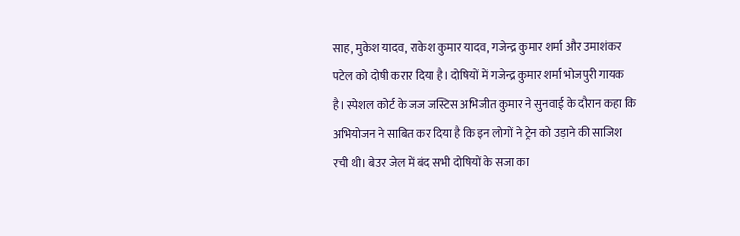साह, मुकेश यादव, राकेश कुमार यादव, गजेन्द्र कुमार शर्मा और उमाशंकर पटेल को दोषी करार दिया है। दोषियों में गजेन्द्र कुमार शर्मा भोजपुरी गायक है। स्पेशल कोर्ट के जज जस्टिस अभिजीत कुमार ने सुनवाई के दौरान कहा कि अभियोजन ने साबित कर दिया है कि इन लोगों ने ट्रेन को उड़ाने की साजिश रची थी। बेउर जेल में बंद सभी दोषियों के सजा का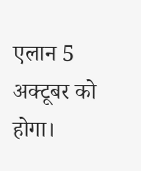एलान 5 अक्टूबर को होगा।